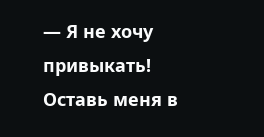— Я не хочу привыкать! Оставь меня в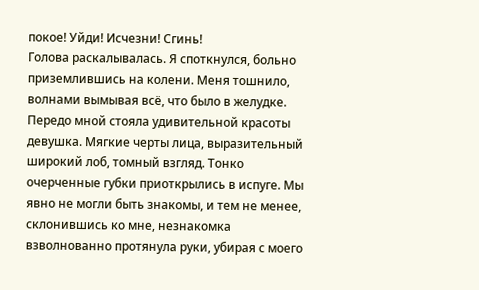покое! Уйди! Исчезни! Сгинь!
Голова раскалывалась. Я споткнулся, больно приземлившись на колени. Меня тошнило, волнами вымывая всё, что было в желудке.
Передо мной стояла удивительной красоты девушка. Мягкие черты лица, выразительный широкий лоб, томный взгляд. Тонко очерченные губки приоткрылись в испуге. Мы явно не могли быть знакомы, и тем не менее, склонившись ко мне, незнакомка взволнованно протянула руки, убирая с моего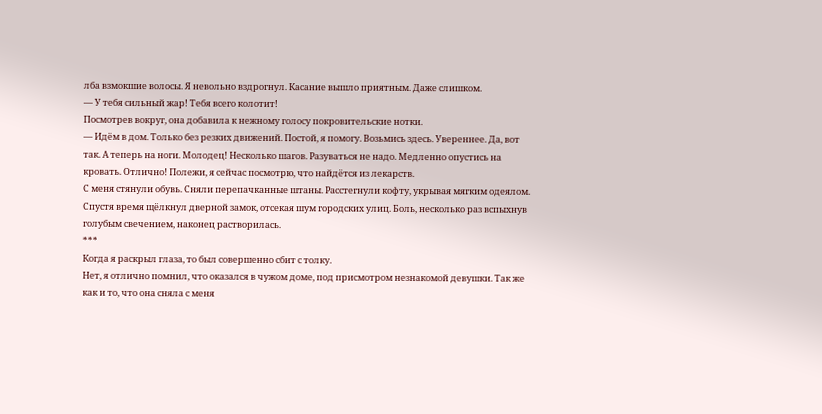лба взмокшие волосы. Я невольно вздрогнул. Касание вышло приятным. Даже слишком.
— У тебя сильный жар! Тебя всего колотит!
Посмотрев вокруг, она добавила к нежному голосу покровительские нотки.
— Идём в дом. Только без резких движений. Постой, я помогу. Возьмись здесь. Увереннее. Да, вот так. А теперь на ноги. Молодец! Несколько шагов. Разуваться не надо. Медленно опустись на кровать. Отлично! Полежи, я сейчас посмотрю, что найдётся из лекарств.
С меня стянули обувь. Сняли перепачканные штаны. Расстегнули кофту, укрывая мягким одеялом. Спустя время щёлкнул дверной замок, отсекая шум городских улиц. Боль, несколько раз вспыхнув голубым свечением, наконец растворилась.
***
Когда я раскрыл глаза, то был совершенно сбит с толку.
Нет, я отлично помнил, что оказался в чужом доме, под присмотром незнакомой девушки. Так же как и то, что она сняла с меня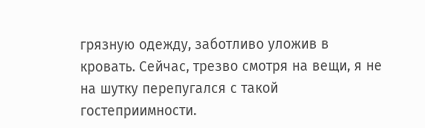грязную одежду, заботливо уложив в кровать. Сейчас, трезво смотря на вещи, я не на шутку перепугался с такой гостеприимности.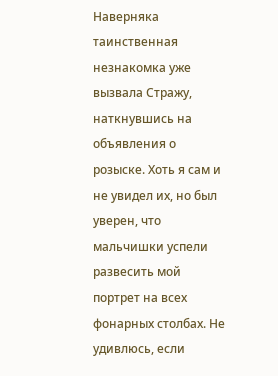Наверняка таинственная незнакомка уже вызвала Стражу, наткнувшись на объявления о розыске. Хоть я сам и не увидел их, но был уверен, что мальчишки успели развесить мой портрет на всех фонарных столбах. Не удивлюсь, если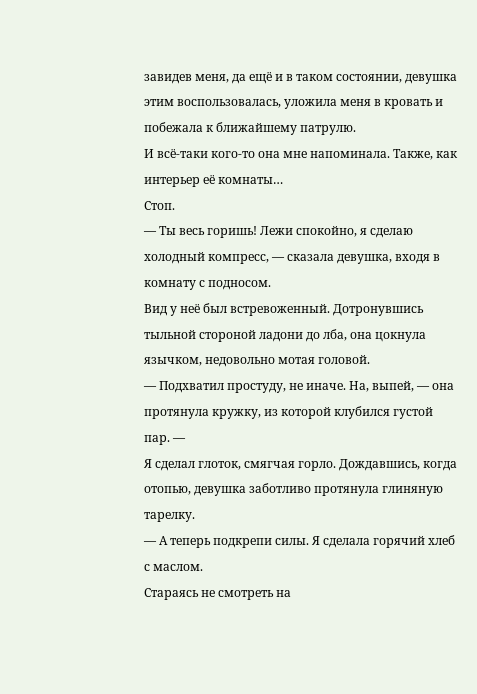завидев меня, да ещё и в таком состоянии, девушка этим воспользовалась, уложила меня в кровать и побежала к ближайшему патрулю.
И всё-таки кого-то она мне напоминала. Также, как интерьер её комнаты…
Стоп.
— Ты весь горишь! Лежи спокойно, я сделаю холодный компресс, — сказала девушка, входя в комнату с подносом.
Вид у неё был встревоженный. Дотронувшись тыльной стороной ладони до лба, она цокнула язычком, недовольно мотая головой.
— Подхватил простуду, не иначе. На, выпей, — она протянула кружку, из которой клубился густой пар. —
Я сделал глоток, смягчая горло. Дождавшись, когда отопью, девушка заботливо протянула глиняную тарелку.
— А теперь подкрепи силы. Я сделала горячий хлеб с маслом.
Стараясь не смотреть на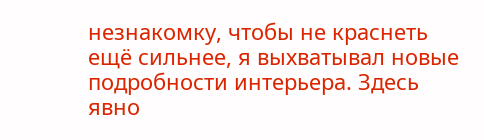незнакомку, чтобы не краснеть ещё сильнее, я выхватывал новые подробности интерьера. Здесь явно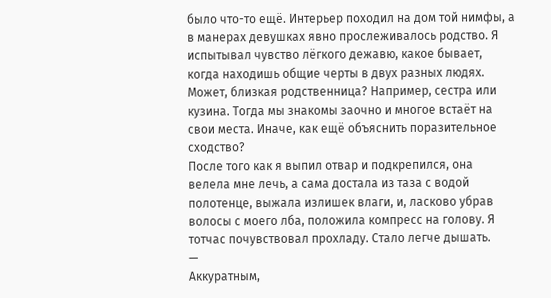было что-то ещё. Интерьер походил на дом той нимфы, а в манерах девушках явно прослеживалось родство. Я испытывал чувство лёгкого дежавю, какое бывает, когда находишь общие черты в двух разных людях. Может, близкая родственница? Например, сестра или кузина. Тогда мы знакомы заочно и многое встаёт на свои места. Иначе, как ещё объяснить поразительное сходство?
После того как я выпил отвар и подкрепился, она велела мне лечь, а сама достала из таза с водой полотенце, выжала излишек влаги, и, ласково убрав волосы с моего лба, положила компресс на голову. Я тотчас почувствовал прохладу. Стало легче дышать.
—
Аккуратным,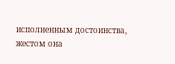исполненным достоинства, жестом она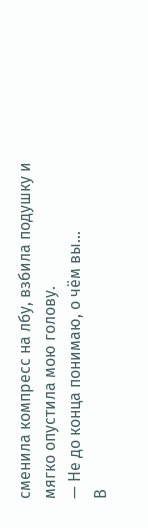сменила компресс на лбу, взбила подушку и мягко опустила мою голову.
— Не до конца понимаю, о чём вы…
В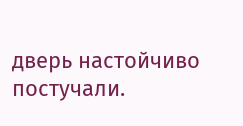дверь настойчиво постучали.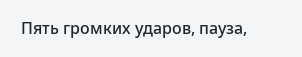Пять громких ударов, пауза,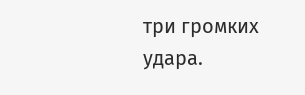три громких удара.